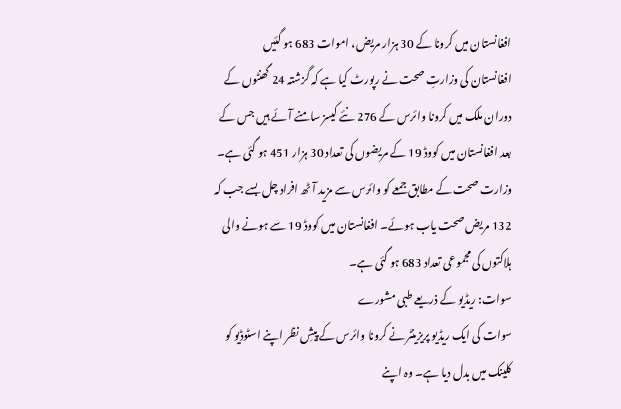افغانستان میں کرونا کے 30 ہزار مریض، اموات 683 ہو گئیں
افغانستان کی وزارتِ صحت نے رپورٹ کیا ہے کہ گزشتہ 24 گھنٹوں کے دوران ملک میں کرونا وائرس کے 276 نئے کیسز سامنے آئے ہیں جس کے بعد افغانستان میں کووڈ 19 کے مریضوں کی تعداد 30 ہزار 451 ہو گئی ہے۔
وزارت صحت کے مطابق جمعے کو وائرس سے مزید آٹھ افراد چل بسے جب کہ 132 مریض صحت یاب ہوئے۔ افغانستان میں کووڈ 19 سے ہونے والی ہلاکتوں کی مجموعی تعداد 683 ہو گئی ہے۔
سوات: ریڈیو کے ذریعے طبی مشورے
سوات کی ایک ریڈیو پریزینٹر نے کرونا وائرس کے پیشِ نظر اپنے اسٹوڈیو کو کلینک میں بدل دیا ہے۔ وہ اپنے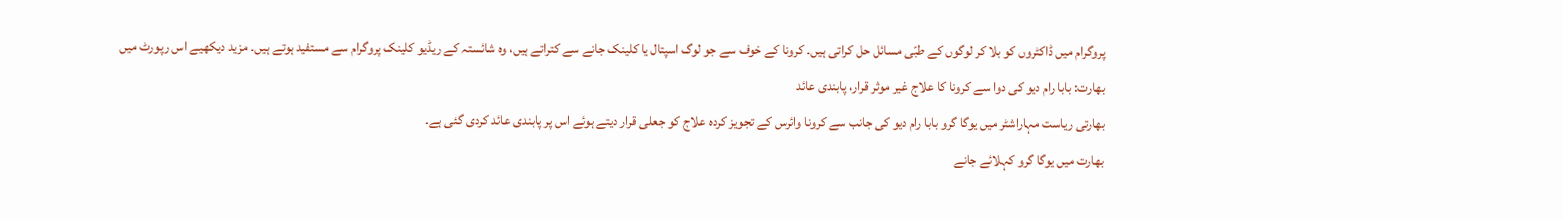پروگرام میں ڈاکٹروں کو بلا کر لوگوں کے طبّی مسائل حل کراتی ہیں۔ کرونا کے خوف سے جو لوگ اسپتال یا کلینک جانے سے کتراتے ہیں، وہ شائستہ کے ریڈیو کلینک پروگرام سے مستفید ہوتے ہیں۔ مزید دیکھیے اس رپورٹ میں
بھارت: بابا رام دیو کی دوا سے کرونا کا علاج غیر موثر قرار، پابندی عائد
بھارتی ریاست مہاراشٹر میں یوگا گرو بابا رام دیو کی جانب سے کرونا وائرس کے تجویز کردہ علاج کو جعلی قرار دیتے ہوئے اس پر پابندی عائد کردی گئی ہے۔
بھارت میں یوگا گرو کہلائے جانے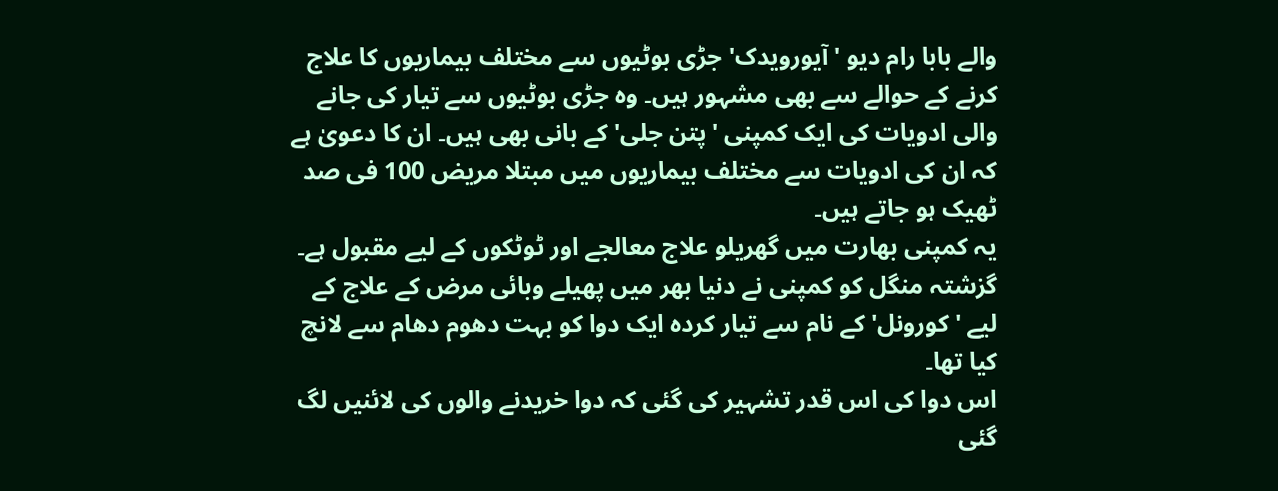والے بابا رام دیو 'آیورویدک' جڑی بوٹیوں سے مختلف بیماریوں کا علاج کرنے کے حوالے سے بھی مشہور ہیں۔ وہ جڑی بوٹیوں سے تیار کی جانے والی ادویات کی ایک کمپنی 'پتن جلی' کے بانی بھی ہیں۔ ان کا دعویٰ ہے کہ ان کی ادویات سے مختلف بیماریوں میں مبتلا مریض 100 فی صد ٹھیک ہو جاتے ہیں۔
یہ کمپنی بھارت میں گھریلو علاج معالجے اور ٹوٹکوں کے لیے مقبول ہے۔ گزشتہ منگل کو کمپنی نے دنیا بھر میں پھیلے وبائی مرض کے علاج کے لیے 'کورونل' کے نام سے تیار کردہ ایک دوا کو بہت دھوم دھام سے لانچ کیا تھا۔
اس دوا کی اس قدر تشہیر کی گئی کہ دوا خریدنے والوں کی لائنیں لگ گئی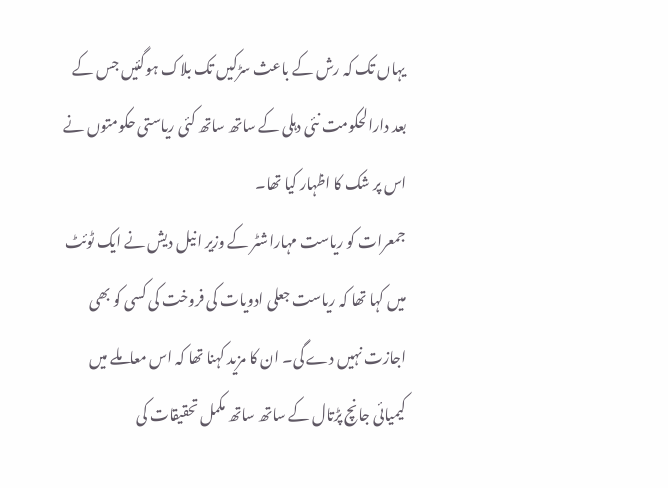یہاں تک کہ رش کے باعث سڑکیں تک بلاک ہوگئیں جس کے بعد دارالحکومت نئی دہلی کے ساتھ ساتھ کئی ریاستی حکومتوں نے اس پر شک کا اظہار کیا تھا۔
جمعرات کو ریاست مہاراشٹر کے وزیر انیل دیش نے ایک ٹوئٹ میں کہا تھا کہ ریاست جعلی ادویات کی فروخت کی کسی کو بھی اجازت نہیں دے گی۔ ان کا مزید کہنا تھا کہ اس معاملے میں کیمیائی جانچ پڑتال کے ساتھ ساتھ مکمل تحقیقات کی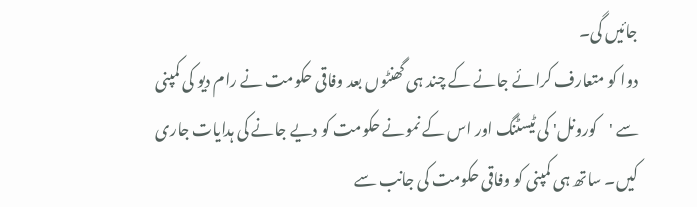جائیں گی۔
دوا کو متعارف کرائے جانے کے چند ہی گھنٹوں بعد وفاقی حکومت نے رام دیو کی کمپنی سے 'کورونل' کی ٹیسٹنگ اور اس کے نمونے حکومت کو دیے جانے کی ہدایات جاری کیں۔ ساتھ ہی کمپنی کو وفاقی حکومت کی جانب سے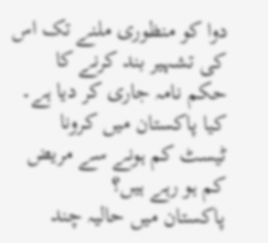دوا کو منظوری ملنے تک اس کی تشہیر بند کرنے کا حکم نامہ جاری کر دیا ہے۔
کیا پاکستان میں کرونا ٹیسٹ کم ہونے سے مریض کم ہو رہے ہیں؟
پاکستان میں حالیہ چند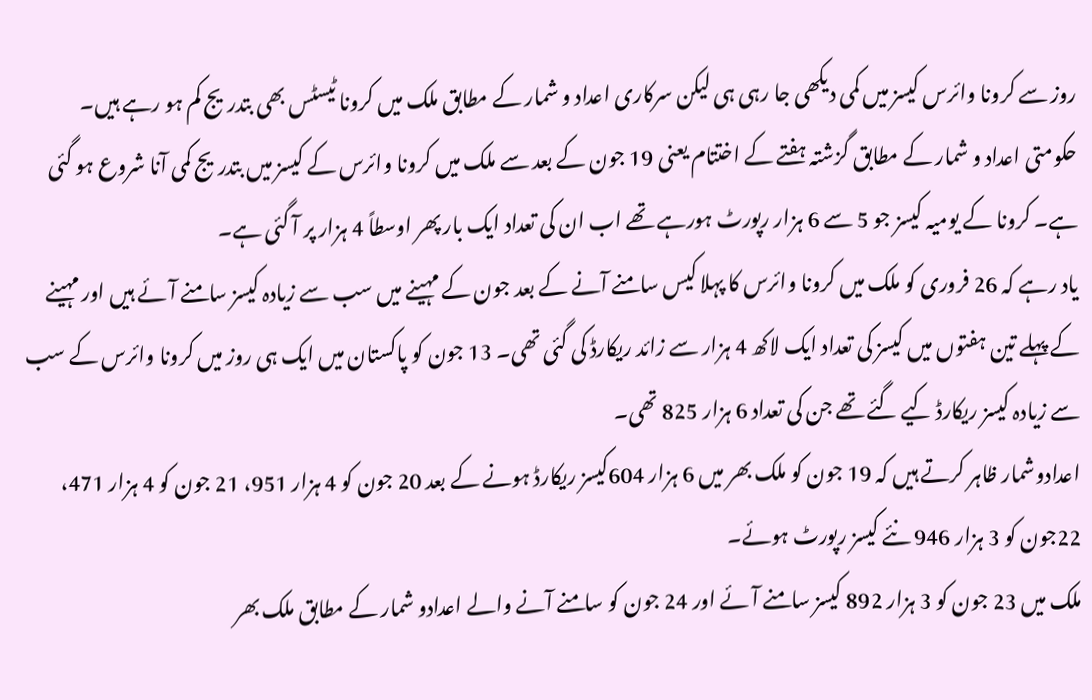روز سے کرونا وائرس کیسز میں کمی دیکھی جا رہی ہی لیکن سرکاری اعداد و شمار کے مطابق ملک میں کرونا ٹیسٹس بھی بتدریج کم ہو رہے ہیں۔
حکومتی اعداد و شمار کے مطابق گزشتہ ہفتے کے اختتام یعنی 19 جون کے بعد سے ملک میں کرونا وائرس کے کیسز میں بتدریج کمی آنا شروع ہو گئی ہے۔ کرونا کے یومیہ کیسز جو 5 سے 6 ہزار رپورٹ ہورہے تھے اب ان کی تعداد ایک بار پھر اوسطاً 4 ہزار پر آ گئی ہے۔
یاد رہے کہ 26 فروری کو ملک میں کرونا وائرس کا پہلا کیس سامنے آنے کے بعد جون کے مہینے میں سب سے زیادہ کیسز سامنے آئے ہیں اور مہینے کے پہلے تین ہفتوں میں کیسز کی تعداد ایک لاکھ 4 ہزار سے زائد ریکارڈ کی گئی تھی۔ 13 جون کو پاکستان میں ایک ہی روز میں کرونا وائرس کے سب سے زیادہ کیسز ریکارڈ کیے گئے تھے جن کی تعداد 6 ہزار 825 تھی۔
اعدادوشمار ظاہر کرتے ہیں کہ 19 جون کو ملک بھر میں 6 ہزار 604کیسز ریکارڈ ہونے کے بعد 20 جون کو 4 ہزار 951، 21 جون کو 4 ہزار 471، 22جون کو 3 ہزار 946 نئے کیسز رپورٹ ہوئے۔
ملک میں 23 جون کو 3 ہزار 892 کیسز سامنے آئے اور 24 جون کو سامنے آنے والے اعدادو شمار کے مطابق ملک بھر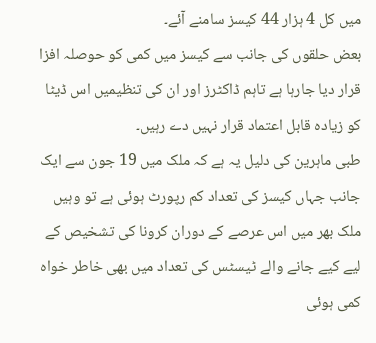میں کل 4 ہزار 44 کیسز سامنے آئے۔
بعض حلقوں کی جانب سے کیسز میں کمی کو حوصلہ افزا قرار دیا جارہا ہے تاہم ڈاکٹرز اور ان کی تنظیمیں اس ڈیٹا کو زیادہ قابل اعتماد قرار نہیں دے رہیں۔
طبی ماہرین کی دلیل یہ ہے کہ ملک میں 19 جون سے ایک جانب جہاں کیسز کی تعداد کم رپورٹ ہوئی ہے تو وہیں ملک بھر میں اس عرصے کے دوران کرونا کی تشخیص کے لیے کیے جانے والے ٹیسٹس کی تعداد میں بھی خاطر خواہ کمی ہوئی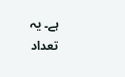ہے۔ یہ تعداد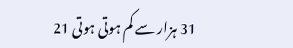31 ہزار سے کم ہوتی ہوتی 21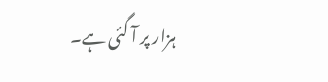ہزار پر آ گئی ہے۔